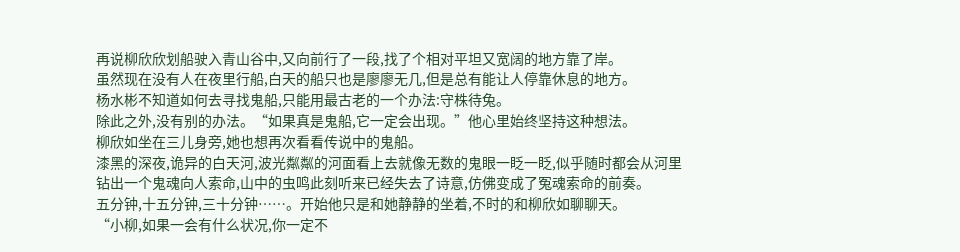再说柳欣欣划船驶入青山谷中,又向前行了一段,找了个相对平坦又宽阔的地方靠了岸。
虽然现在没有人在夜里行船,白天的船只也是廖廖无几,但是总有能让人停靠休息的地方。
杨水彬不知道如何去寻找鬼船,只能用最古老的一个办法:守株待兔。
除此之外,没有别的办法。“如果真是鬼船,它一定会出现。”他心里始终坚持这种想法。
柳欣如坐在三儿身旁,她也想再次看看传说中的鬼船。
漆黑的深夜,诡异的白天河,波光粼粼的河面看上去就像无数的鬼眼一眨一眨,似乎随时都会从河里钻出一个鬼魂向人索命,山中的虫鸣此刻听来已经失去了诗意,仿佛变成了冤魂索命的前奏。
五分钟,十五分钟,三十分钟……。开始他只是和她静静的坐着,不时的和柳欣如聊聊天。
“小柳,如果一会有什么状况,你一定不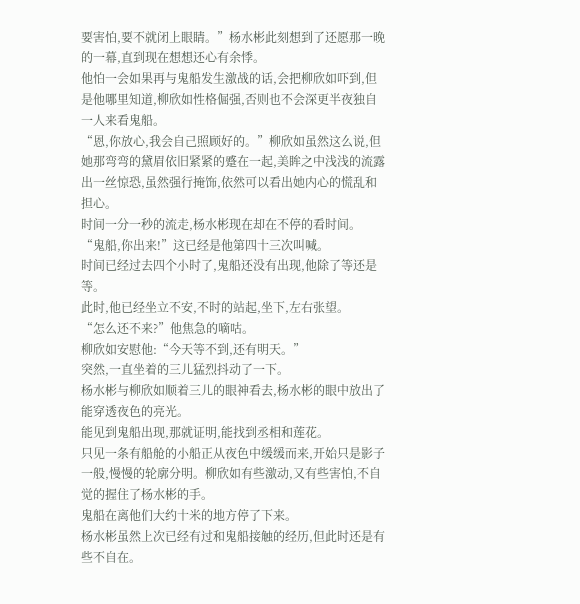要害怕,要不就闭上眼睛。”杨水彬此刻想到了还愿那一晚的一幕,直到现在想想还心有余悸。
他怕一会如果再与鬼船发生激战的话,会把柳欣如吓到,但是他哪里知道,柳欣如性格倔强,否则也不会深更半夜独自一人来看鬼船。
“恩,你放心,我会自己照顾好的。”柳欣如虽然这么说,但她那弯弯的黛眉依旧紧紧的蹙在一起,美眸之中浅浅的流露出一丝惊恐,虽然强行掩饰,依然可以看出她内心的慌乱和担心。
时间一分一秒的流走,杨水彬现在却在不停的看时间。
“鬼船,你出来!”这已经是他第四十三次叫喊。
时间已经过去四个小时了,鬼船还没有出现,他除了等还是等。
此时,他已经坐立不安,不时的站起,坐下,左右张望。
“怎么还不来?”他焦急的嘀咕。
柳欣如安慰他:“今天等不到,还有明天。”
突然,一直坐着的三儿猛烈抖动了一下。
杨水彬与柳欣如顺着三儿的眼神看去,杨水彬的眼中放出了能穿透夜色的亮光。
能见到鬼船出现,那就证明,能找到丞相和莲花。
只见一条有船舱的小船正从夜色中缓缓而来,开始只是影子一般,慢慢的轮廓分明。柳欣如有些激动,又有些害怕,不自觉的握住了杨水彬的手。
鬼船在离他们大约十米的地方停了下来。
杨水彬虽然上次已经有过和鬼船接触的经历,但此时还是有些不自在。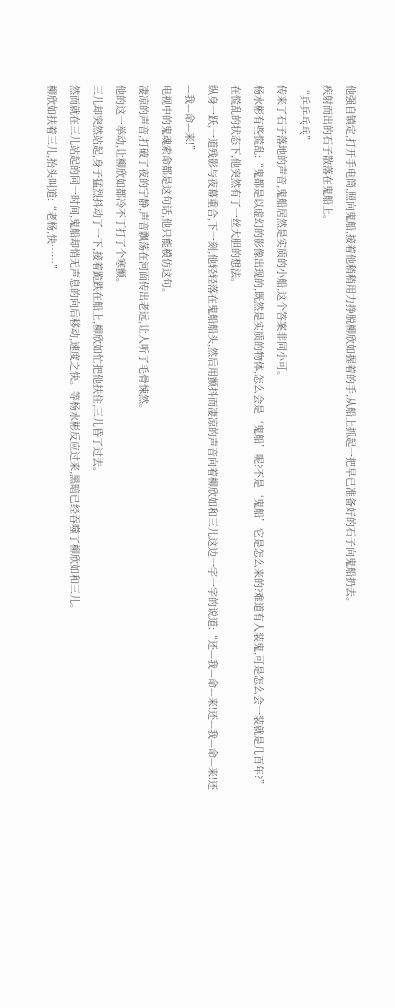他强自镇定,打开手电筒,照向鬼船,接着他稍稍用力挣脱柳欣如握着的手,从船上抓起一把早已准备好的石子向鬼船扔去。
疾射而出的石子散落在鬼船上。
“乒乒乓乓”
传来了石子落地的声音,鬼船居然是实质的小船,这个答案非同小可。
杨水彬有些慌乱:“鬼都是以虚幻的影像出现的,既然是实质的物体,怎么会是‘鬼船’呢?不是‘鬼船’它是怎么来的?难道有人装鬼,可是怎么会一装就是几百年?”
在慌乱的状态下,他突然有了一丝大胆的想法。
纵身一跃,一道残影与夜幕重合,下一刻,他轻轻落在鬼船船头,然后用颤抖而凄凉的声音向着柳欣如和三儿这边一字一字的说道:“还—我—命—来!还—我—命—来!还—我—命—来!”
电视中的鬼魂索命都是这句话,他只能模仿这句。
凄凉的声音,打破了夜的宁静,声音飘荡在河面传出老远,让人听了毛骨悚然。
他的这一举动,让柳欣如都冷不丁打了个寒颤。
三儿却突然站起,身子猛烈抖动了一下,接着跪跌在船上,柳欣如忙把他扶住,三儿昏了过去。
然而就在三儿站起的同一时间,鬼船却悄无声息的向后移动,速度之快。等杨水彬反应过来,黑暗已经吞噬了柳欣如和三儿。
柳欣如扶着三儿,抬头叫道:“老杨,快……”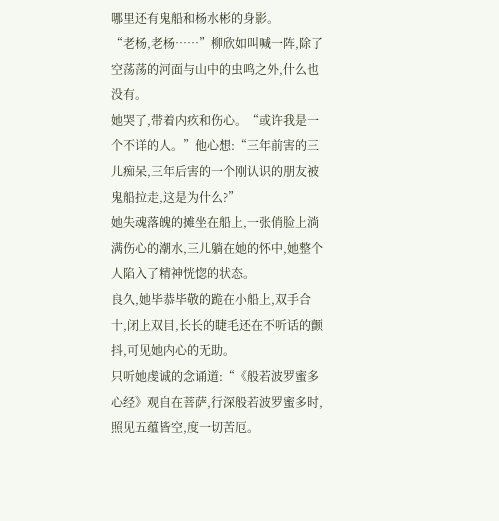哪里还有鬼船和杨水彬的身影。
“老杨,老杨……”柳欣如叫喊一阵,除了空荡荡的河面与山中的虫鸣之外,什么也没有。
她哭了,带着内疚和伤心。“或许我是一个不详的人。”他心想:“三年前害的三儿痴呆,三年后害的一个刚认识的朋友被鬼船拉走,这是为什么?”
她失魂落魄的摊坐在船上,一张俏脸上淌满伤心的潮水,三儿躺在她的怀中,她整个人陷入了精神恍惚的状态。
良久,她毕恭毕敬的跪在小船上,双手合十,闭上双目,长长的睫毛还在不听话的颤抖,可见她内心的无助。
只听她虔诚的念诵道:“《般若波罗蜜多心经》观自在菩萨,行深般若波罗蜜多时,照见五蕴皆空,度一切苦厄。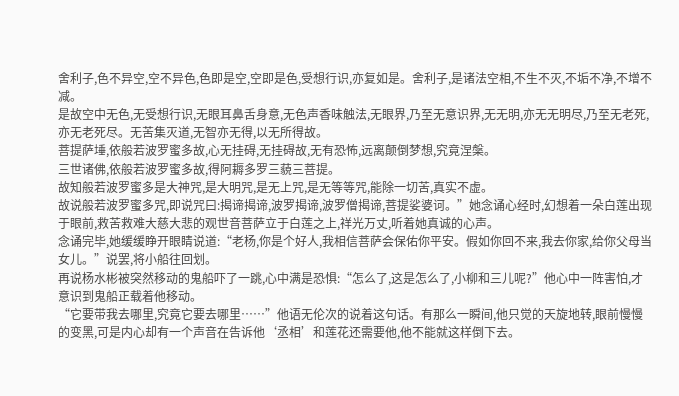舍利子,色不异空,空不异色,色即是空,空即是色,受想行识,亦复如是。舍利子,是诸法空相,不生不灭,不垢不净,不增不减。
是故空中无色,无受想行识,无眼耳鼻舌身意,无色声香味触法,无眼界,乃至无意识界,无无明,亦无无明尽,乃至无老死,亦无老死尽。无苦集灭道,无智亦无得,以无所得故。
菩提萨埵,依般若波罗蜜多故,心无挂碍,无挂碍故,无有恐怖,远离颠倒梦想,究竟涅槃。
三世诸佛,依般若波罗蜜多故,得阿耨多罗三藐三菩提。
故知般若波罗蜜多是大神咒,是大明咒,是无上咒,是无等等咒,能除一切苦,真实不虚。
故说般若波罗蜜多咒,即说咒曰:揭谛揭谛,波罗揭谛,波罗僧揭谛,菩提娑婆诃。”她念诵心经时,幻想着一朵白莲出现于眼前,救苦救难大慈大悲的观世音菩萨立于白莲之上,祥光万丈,听着她真诚的心声。
念诵完毕,她缓缓睁开眼睛说道:“老杨,你是个好人,我相信菩萨会保佑你平安。假如你回不来,我去你家,给你父母当女儿。”说罢,将小船往回划。
再说杨水彬被突然移动的鬼船吓了一跳,心中满是恐惧:“怎么了,这是怎么了,小柳和三儿呢?”他心中一阵害怕,才意识到鬼船正载着他移动。
“它要带我去哪里,究竟它要去哪里……”他语无伦次的说着这句话。有那么一瞬间,他只觉的天旋地转,眼前慢慢的变黑,可是内心却有一个声音在告诉他‘丞相’和莲花还需要他,他不能就这样倒下去。